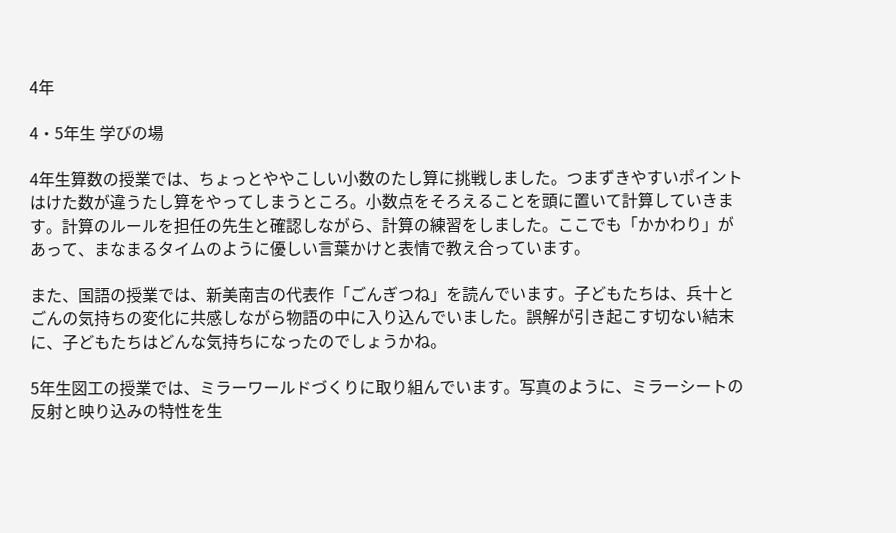4年

4・5年生 学びの場

4年生算数の授業では、ちょっとややこしい小数のたし算に挑戦しました。つまずきやすいポイントはけた数が違うたし算をやってしまうところ。小数点をそろえることを頭に置いて計算していきます。計算のルールを担任の先生と確認しながら、計算の練習をしました。ここでも「かかわり」があって、まなまるタイムのように優しい言葉かけと表情で教え合っています。

また、国語の授業では、新美南吉の代表作「ごんぎつね」を読んでいます。子どもたちは、兵十とごんの気持ちの変化に共感しながら物語の中に入り込んでいました。誤解が引き起こす切ない結末に、子どもたちはどんな気持ちになったのでしょうかね。

5年生図工の授業では、ミラーワールドづくりに取り組んでいます。写真のように、ミラーシートの反射と映り込みの特性を生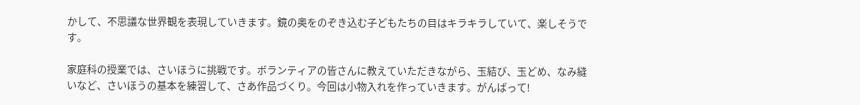かして、不思議な世界観を表現していきます。鏡の奥をのぞき込む子どもたちの目はキラキラしていて、楽しそうです。

家庭科の授業では、さいほうに挑戦です。ボランティアの皆さんに教えていただきながら、玉結び、玉どめ、なみ縫いなど、さいほうの基本を練習して、さあ作品づくり。今回は小物入れを作っていきます。がんばって!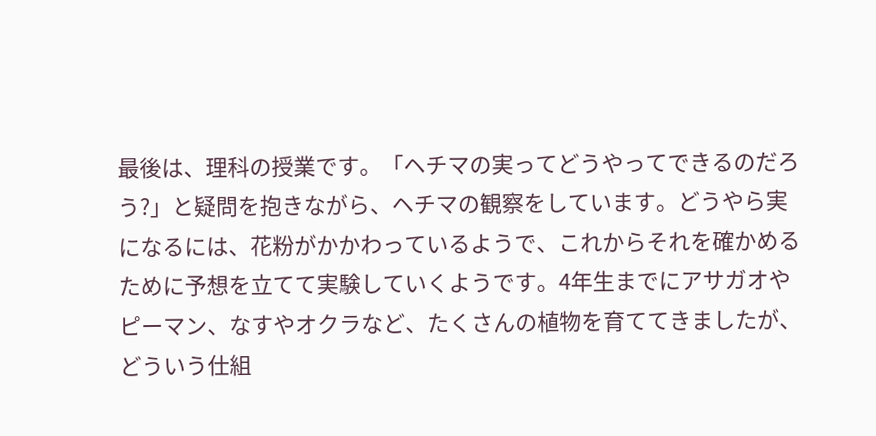最後は、理科の授業です。「ヘチマの実ってどうやってできるのだろう?」と疑問を抱きながら、ヘチマの観察をしています。どうやら実になるには、花粉がかかわっているようで、これからそれを確かめるために予想を立てて実験していくようです。4年生までにアサガオやピーマン、なすやオクラなど、たくさんの植物を育ててきましたが、どういう仕組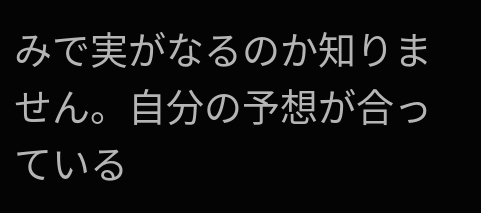みで実がなるのか知りません。自分の予想が合っている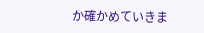か確かめていきま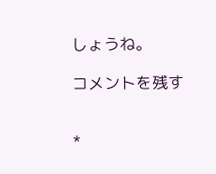しょうね。

コメントを残す


*